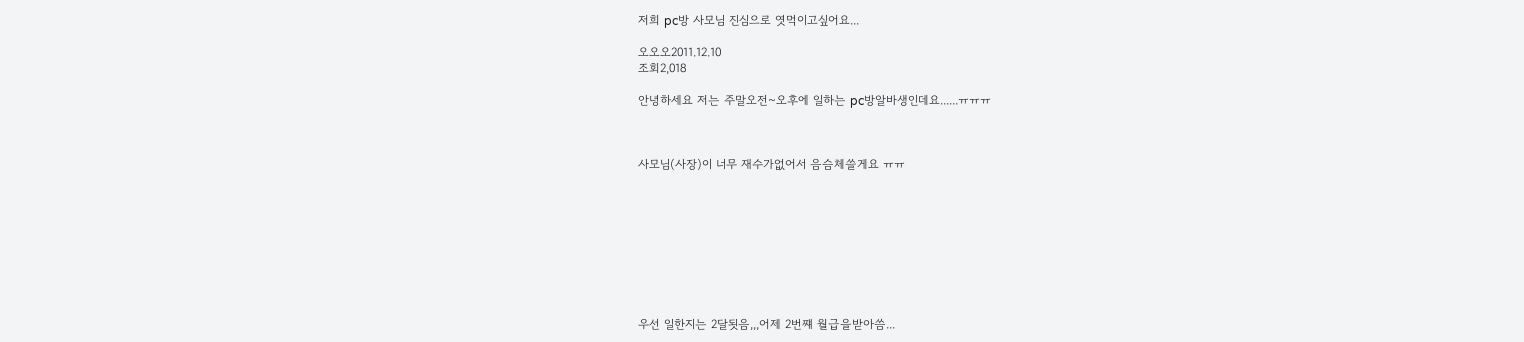저희 pc방 사모님 진심으로 엿먹이고싶어요...

오오오2011.12.10
조회2,018

안녕하세요 저는 주말오전~오후에 일하는 pc방알바생인데요......ㅠㅠㅠ



사모님(사장)이 너무 재수가없어서 음슴체쓸게요 ㅠㅠ









우선 일한지는 2달됫음,,,어제 2번쨰 월급을받아씀...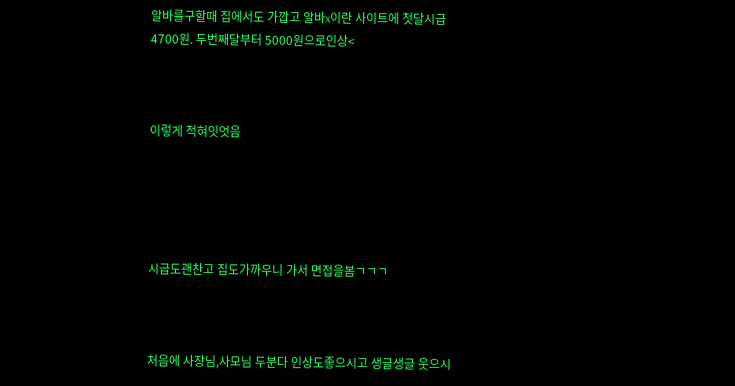알바를구할때 집에서도 가깝고 알바x이란 사이트에 첫달시급4700원. 두번째달부터 5000원으로인상<



이렇게 적혀잇엇음





시급도괜찬고 집도가까우니 가서 면접을봄ㄱㄱㄱ



처음에 사장님,사모님 두분다 인상도좋으시고 생글생글 웃으시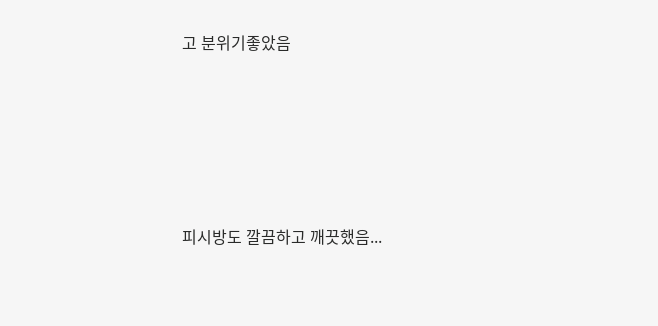고 분위기좋았음





피시방도 깔끔하고 깨끗했음...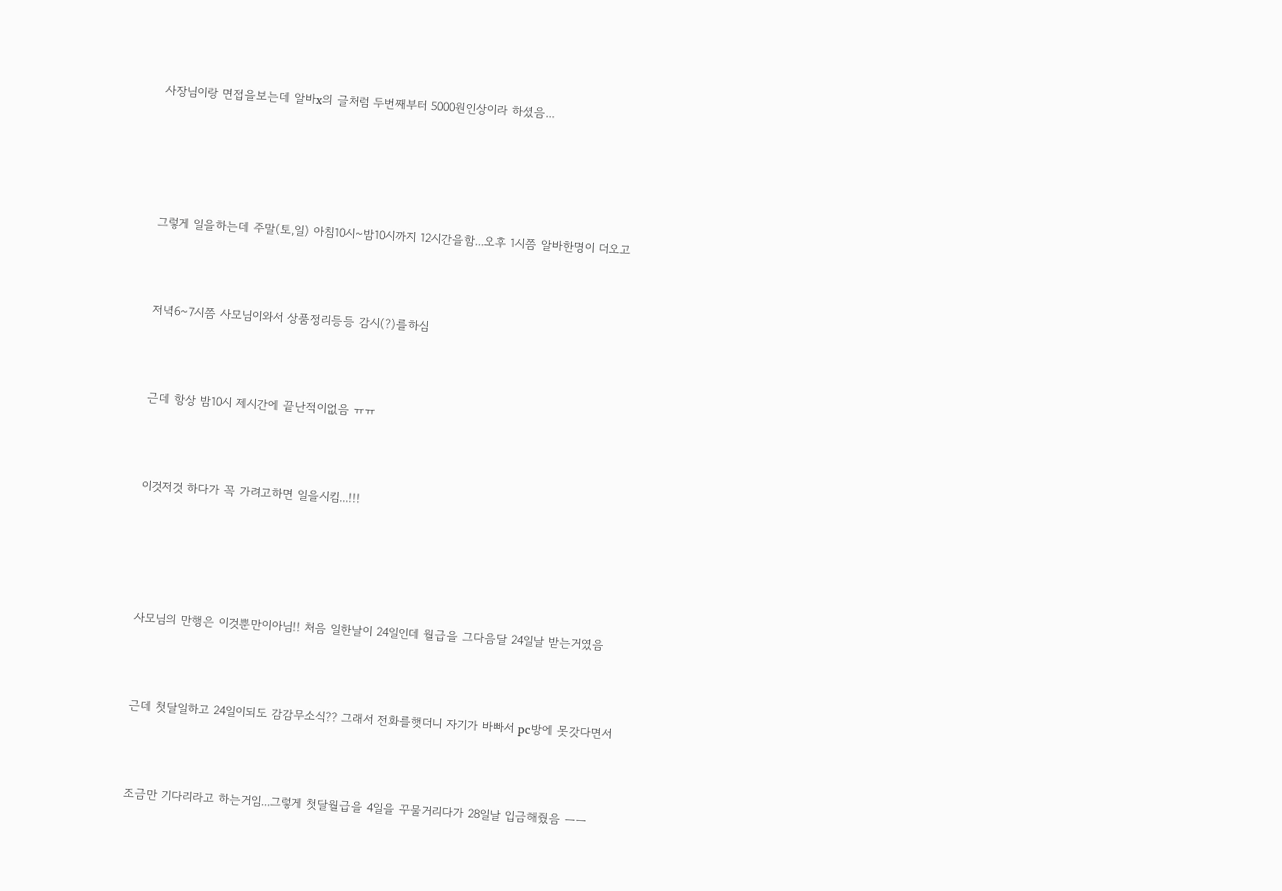사장님이랑 면접을보는데 알바x의 글처럼 두번째부터 5000원인상이라 하셨음...





그렇게 일을하는데 주말(토,일) 아침10시~밤10시까지 12시간을함...오후 1시쯤 알바한명이 더오고



저녁6~7시쯤 사모님이와서 상품정리등등 감시(?)를하심



근데 항상 밤10시 제시간에 끝난적이없음 ㅠㅠ



이것저것 하다가 꼭 가려고하면 일을시킴...!!!





사모님의 만행은 이것뿐만이아님!! 처음 일한날이 24일인데 월급을 그다음달 24일날 받는거였음



근데 첫달일하고 24일이되도 감감무소식?? 그래서 전화를햇더니 자기가 바빠서 pc방에 못갓다면서



조금만 기다리라고 하는거임...그렇게 첫달월급을 4일을 꾸물거리다가 28일날 입금해줬음 ㅡㅡ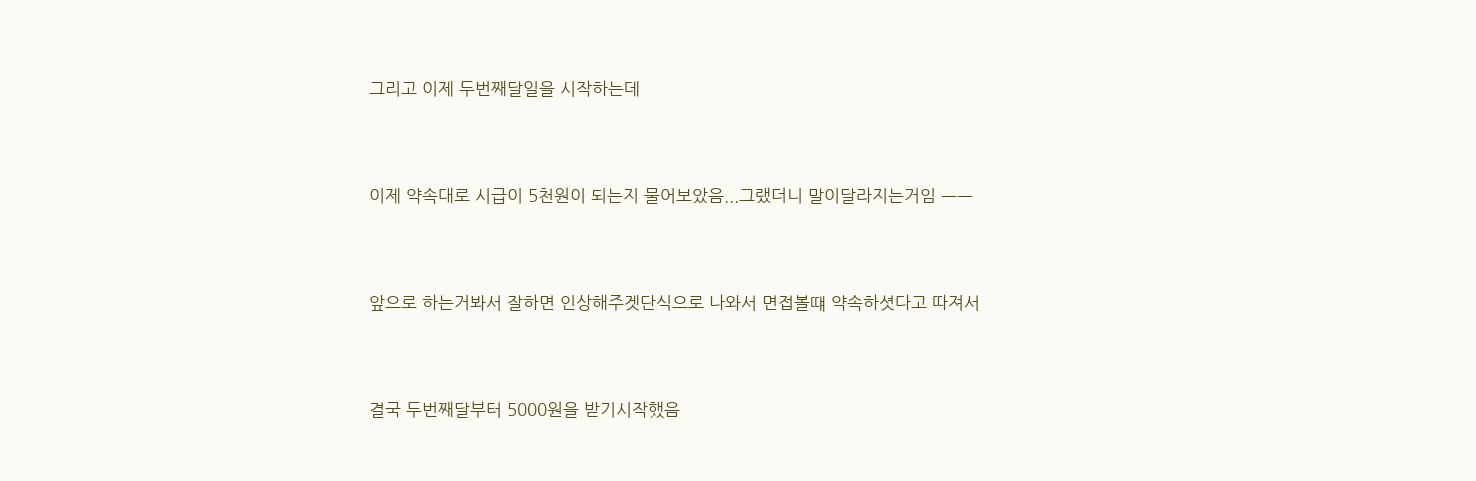그리고 이제 두번째달일을 시작하는데



이제 약속대로 시급이 5천원이 되는지 물어보았음...그랬더니 말이달라지는거임 ㅡㅡ



앞으로 하는거봐서 잘하면 인상해주겟단식으로 나와서 면접볼떄 약속하셧다고 따져서



결국 두번째달부터 5000원을 받기시작했음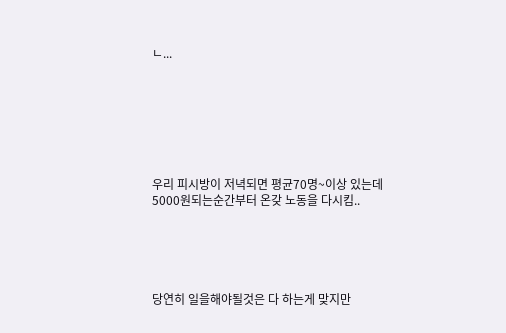ㄴ...







우리 피시방이 저녁되면 평균70명~이상 있는데 5000원되는순간부터 온갖 노동을 다시킴..





당연히 일을해야될것은 다 하는게 맞지만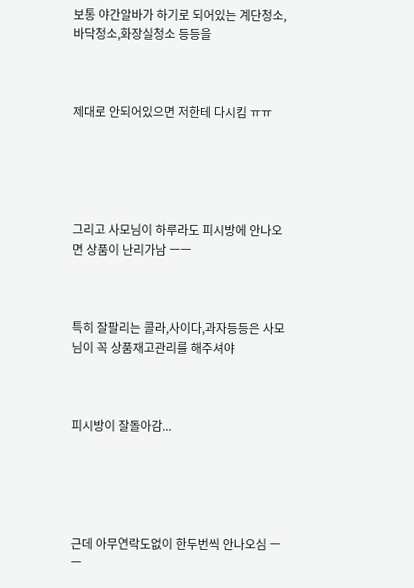보통 야간알바가 하기로 되어있는 계단청소,바닥청소,화장실청소 등등을



제대로 안되어있으면 저한테 다시킴 ㅠㅠ





그리고 사모님이 하루라도 피시방에 안나오면 상품이 난리가남 ㅡㅡ



특히 잘팔리는 콜라,사이다,과자등등은 사모님이 꼭 상품재고관리를 해주셔야



피시방이 잘돌아감...





근데 아무연락도없이 한두번씩 안나오심 ㅡㅡ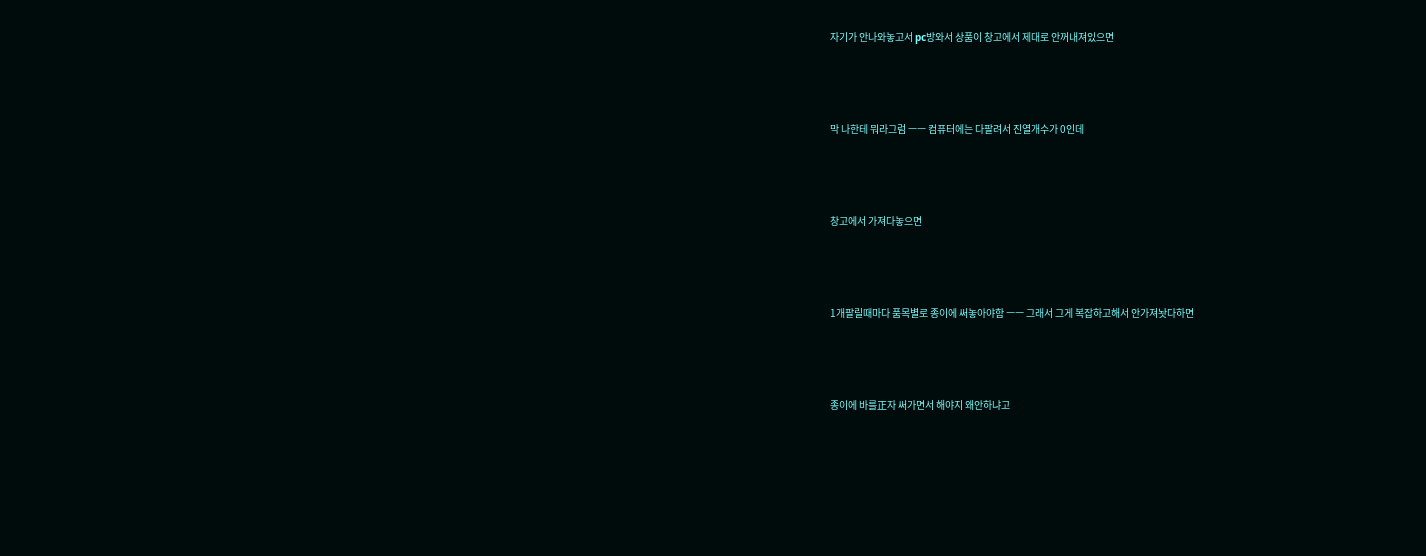자기가 안나와놓고서 pc방와서 상품이 창고에서 제대로 안꺼내져있으면



막 나한테 뭐라그럼 ㅡㅡ 컴퓨터에는 다팔려서 진열개수가 0인데



창고에서 가져다놓으면



1개팔릴때마다 품목별로 종이에 써놓아야함 ㅡㅡ 그래서 그게 복잡하고해서 안가져놧다하면



종이에 바를正자 써가면서 해야지 왜안하냐고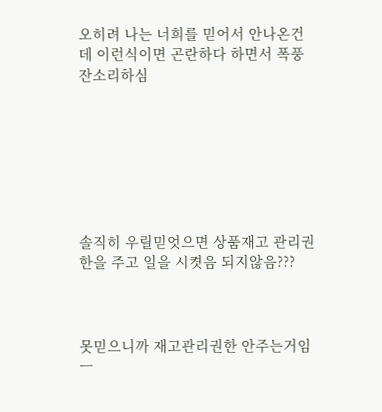오히려 나는 너희를 믿어서 안나온건데 이런식이면 곤란하다 하면서 폭풍잔소리하심







솔직히 우릴믿엇으면 상품재고 관리권한을 주고 일을 시켯음 되지않음???



못믿으니까 재고관리권한 안주는거임 ㅡ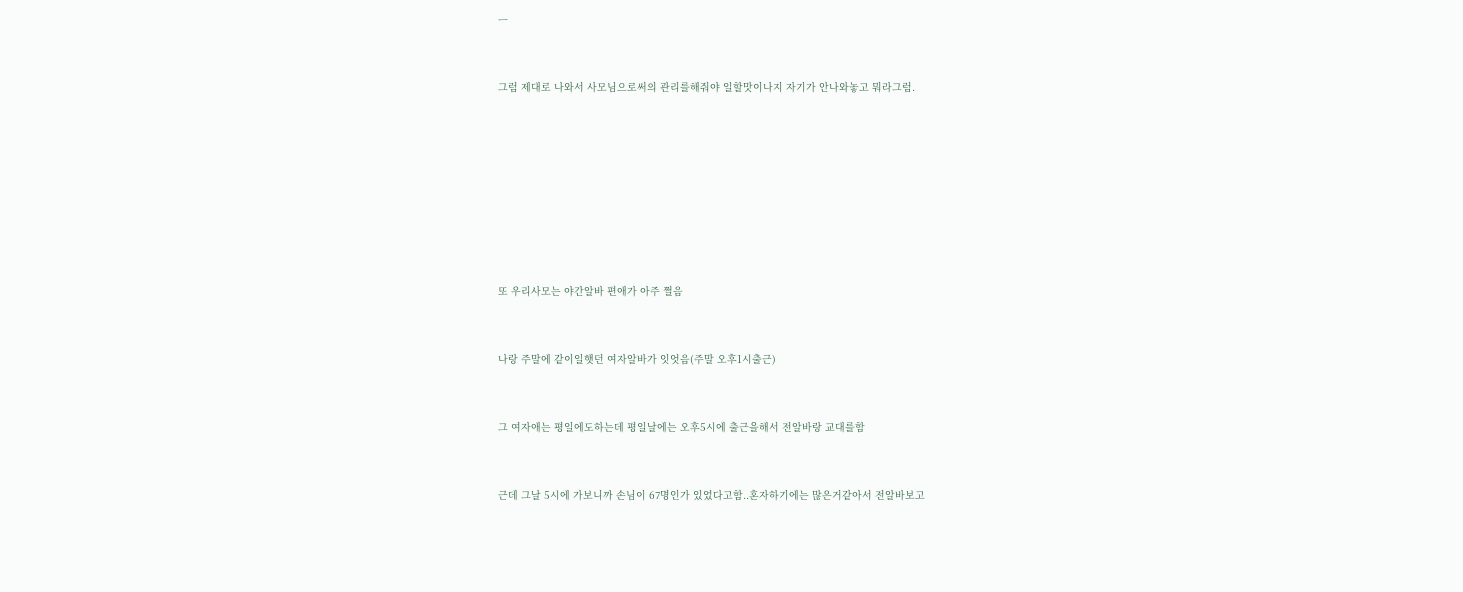ㅡ



그럼 제대로 나와서 사모님으로써의 관리를해줘야 일할맛이나지 자기가 안나와놓고 뭐라그럼.











또 우리사모는 야간알바 편애가 아주 쩔음



나랑 주말에 같이일햇던 여자알바가 잇엇음(주말 오후1시출근)



그 여자애는 평일에도하는데 평일날에는 오후5시에 출근을해서 전알바랑 교대를함



근데 그날 5시에 가보니까 손님이 67명인가 있었다고함..혼자하기에는 많은거같아서 전알바보고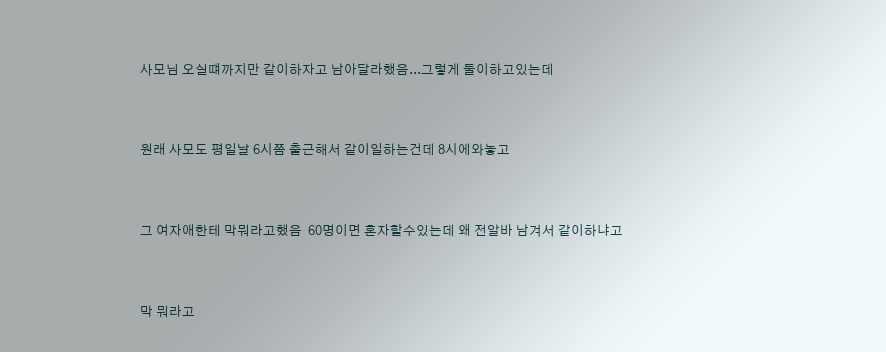사모님 오실떄까지만 같이하자고 남아달라했음...그렇게 둘이하고있는데



원래 사모도 평일날 6시쯤 출근해서 같이일하는건데 8시에와놓고



그 여자애한테 막뭐라고했음  60명이면 혼자할수있는데 왜 전알바 남겨서 같이하냐고



막 뭐라고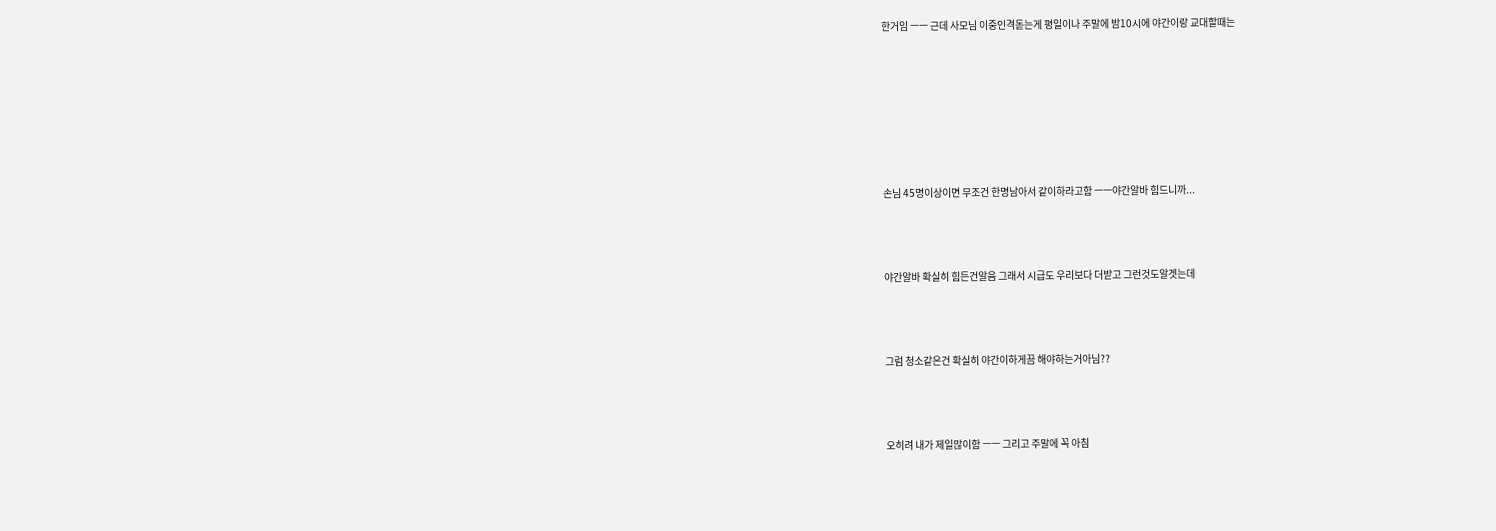한거임 ㅡㅡ 근데 사모님 이중인격돋는게 평일이나 주말에 밤10시에 야간이랑 교대할때는







손님 45명이상이면 무조건 한명남아서 같이하라고함 ㅡㅡ야간알바 힘드니까...



야간알바 확실히 힘든건알음 그래서 시급도 우리보다 더받고 그런것도알겟는데



그럼 청소같은건 확실히 야간이하게끔 해야하는거아님??



오히려 내가 제일많이함 ㅡㅡ 그리고 주말에 꼭 아침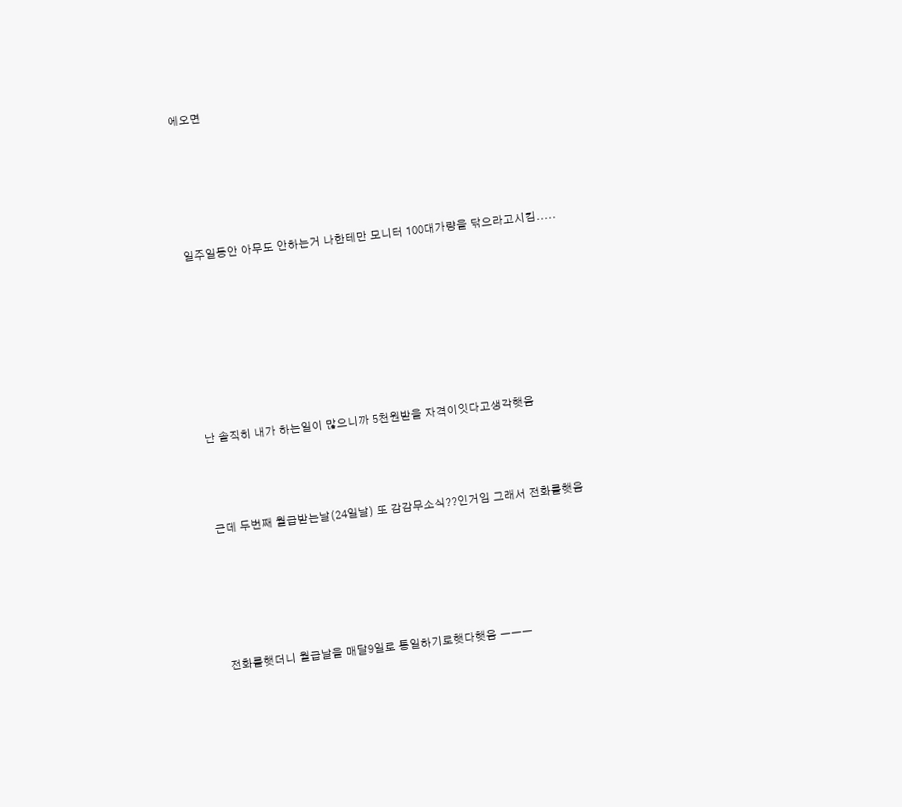에오면





일주일동안 아무도 안하는거 나한테만 모니터 100대가량을 닦으라고시킴.....







난 솔직히 내가 하는일이 많으니까 5천원받을 자격이잇다고생각햇음



근데 두번째 월급받는날(24일날) 또 감감무소식??인거임 그래서 전화를햇음





전화를햇더니 월급날을 매달9일로 통일하기로햇다햇음 ㅡㅡㅡ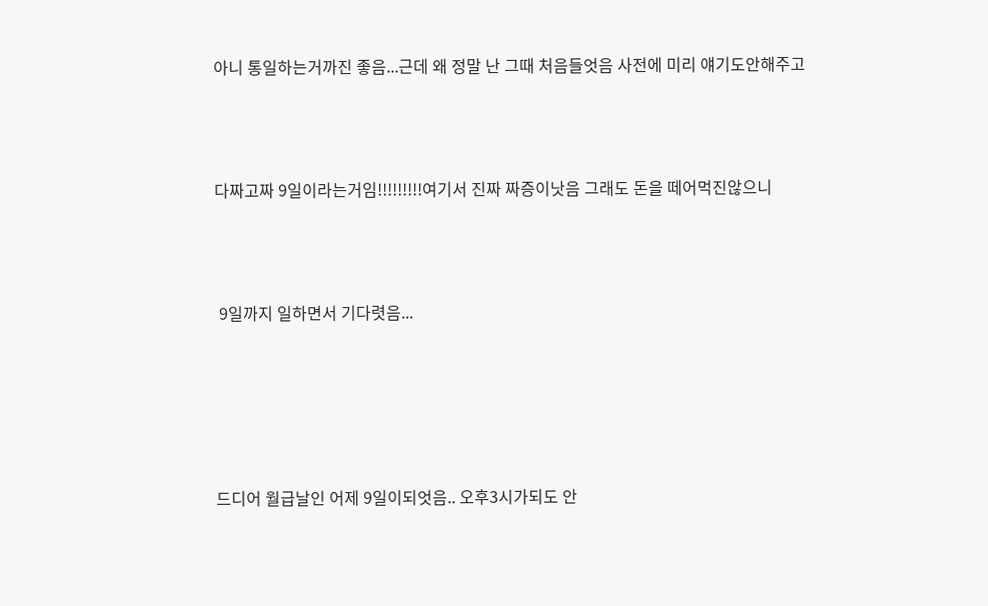아니 통일하는거까진 좋음...근데 왜 정말 난 그때 처음들엇음 사전에 미리 얘기도안해주고



다짜고짜 9일이라는거임!!!!!!!!!여기서 진짜 짜증이낫음 그래도 돈을 떼어먹진않으니



 9일까지 일하면서 기다렷음...





드디어 월급날인 어제 9일이되엇음.. 오후3시가되도 안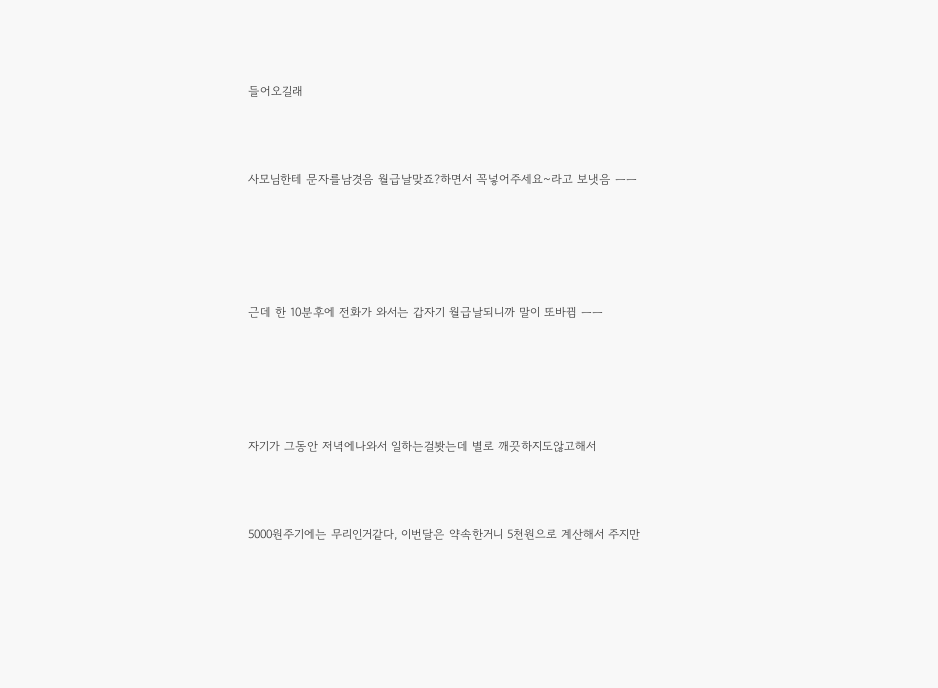들어오길래



사모님한테 문자를남겻음 월급날맞죠?하면서 꼭넣어주세요~라고 보냇음 ㅡㅡ





근데 한 10분후에 전화가 와서는 갑자기 월급날되니까 말이 또바뀜 ㅡㅡ





자기가 그동안 저녁에나와서 일하는걸봣는데 별로 깨끗하지도않고해서



5000원주기에는 무리인거같다, 이번달은 약속한거니 5천원으로 계산해서 주지만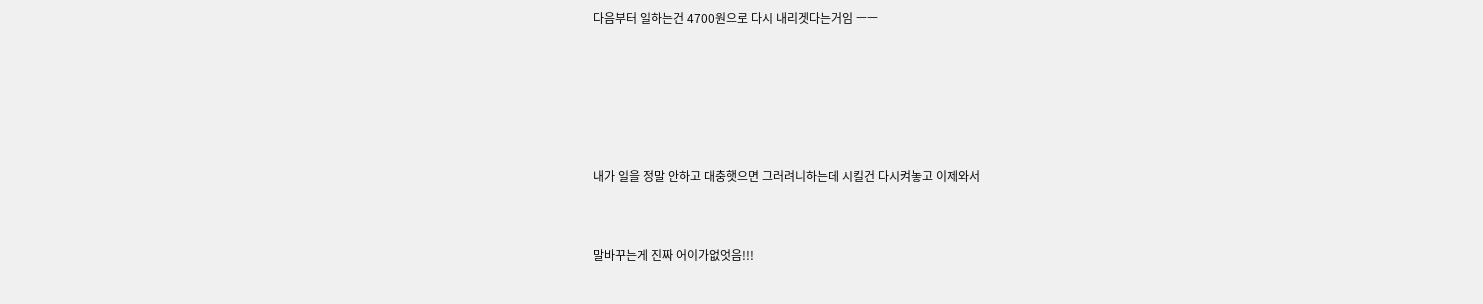다음부터 일하는건 4700원으로 다시 내리겟다는거임 ㅡㅡ







내가 일을 정말 안하고 대충햇으면 그러려니하는데 시킬건 다시켜놓고 이제와서



말바꾸는게 진짜 어이가없엇음!!!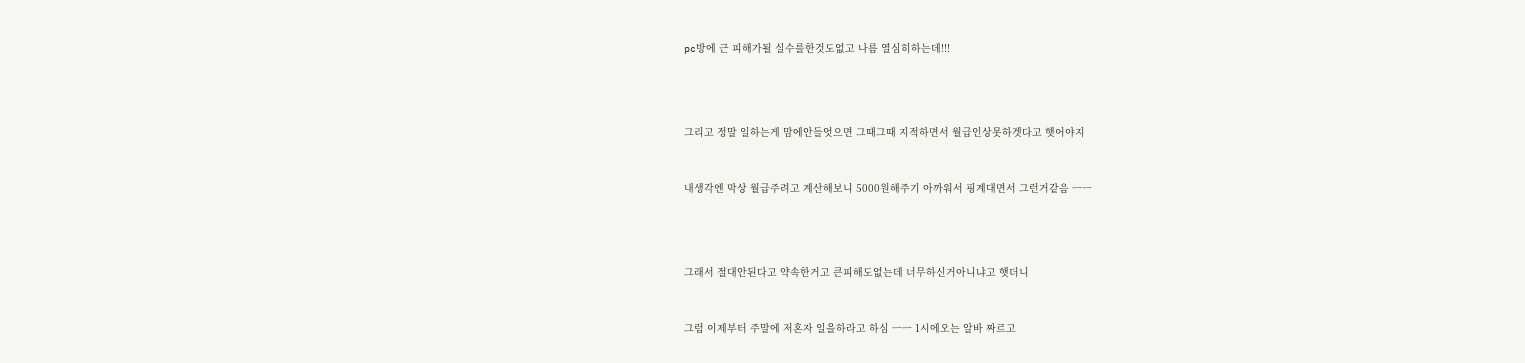pc방에 근 피해가될 실수를한것도없고 나름 열심히하는데!!!





그리고 정말 일하는게 맘에안들엇으면 그때그때 지적하면서 월급인상못하겟다고 햇어야지



내생각엔 막상 월급주려고 계산해보니 5000원해주기 아까워서 핑계대면서 그런거같음 ㅡㅡ





그래서 절대안된다고 약속한거고 큰피해도없는데 너무하신거아니냐고 햇더니



그럼 이제부터 주말에 저혼자 일을하라고 하심 ㅡㅡ 1시에오는 알바 짜르고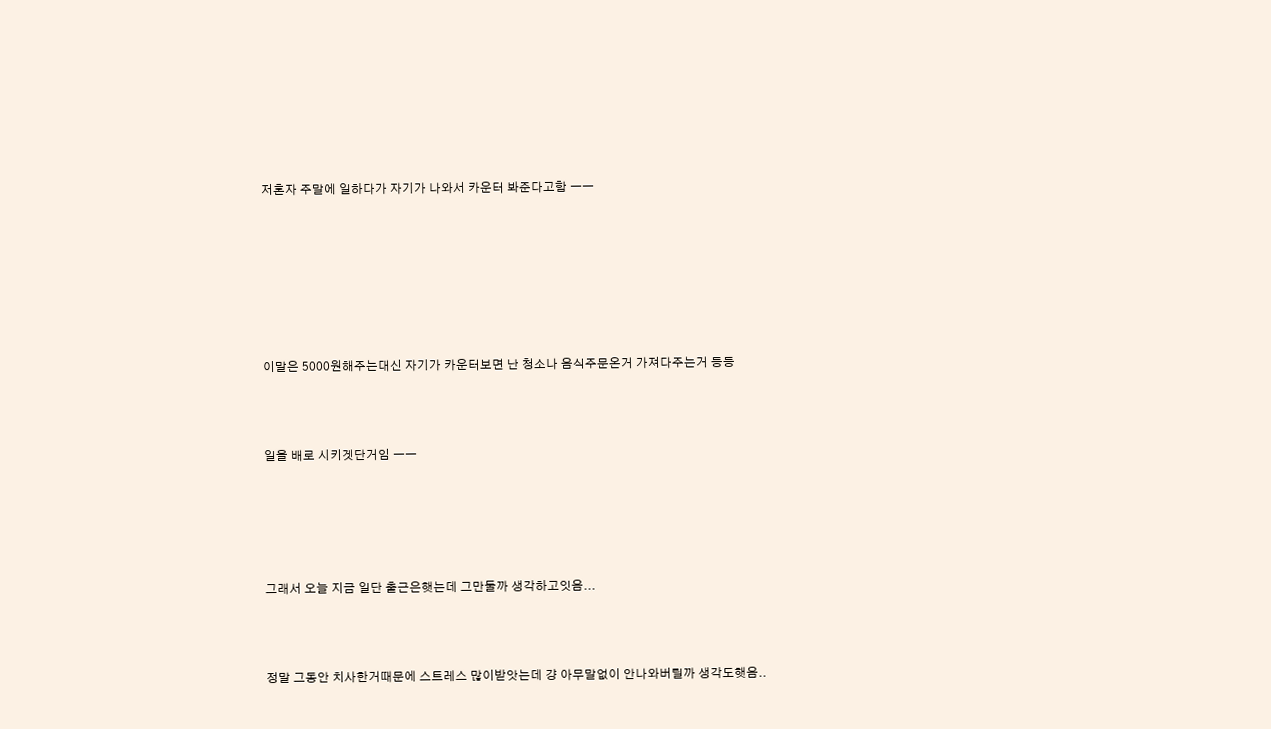저혼자 주말에 일하다가 자기가 나와서 카운터 봐준다고함 ㅡㅡ







이말은 5000원해주는대신 자기가 카운터보면 난 청소나 음식주문온거 가져다주는거 등등



일을 배로 시키겟단거임 ㅡㅡ





그래서 오늘 지금 일단 출근은햇는데 그만둘까 생각하고잇음...



정말 그동안 치사한거때문에 스트레스 많이받앗는데 걍 아무말없이 안나와버릴까 생각도햇음..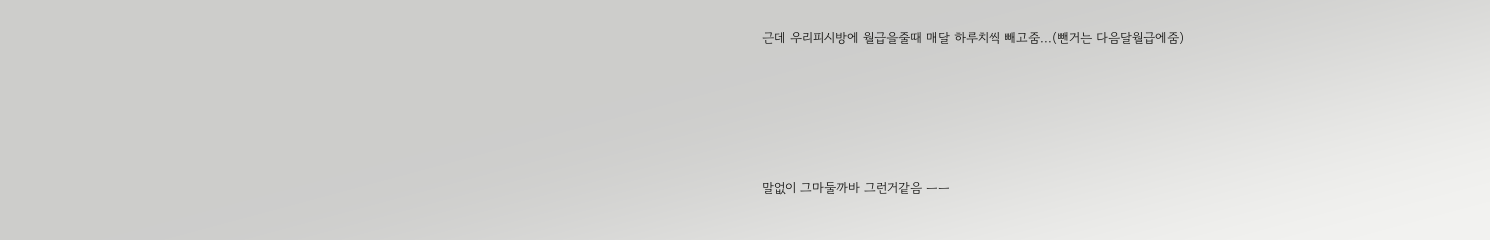근데 우리피시방에 월급을줄때 매달 하루치씩 빼고줌...(뺀거는 다음달월급에줌)





말없이 그마둘까바 그런거같음 ㅡㅡ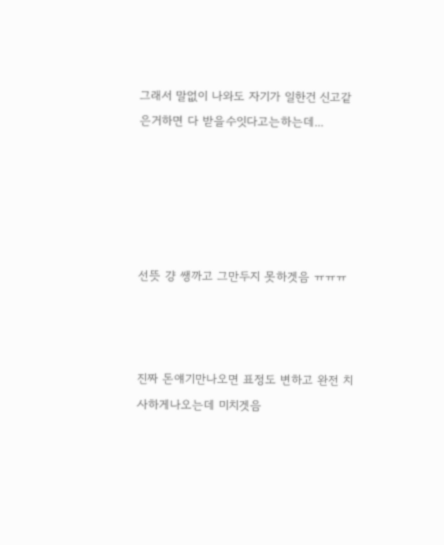그래서 말없이 나와도 자기가 일한건 신고같은거하면 다 받을수잇다고는하는데...





선뜻 걍 쌩까고 그만두지 못하겟음 ㅠㅠㅠ



진짜 돈얘기만나오면 표정도 변하고 완전 치사하게나오는데 미치겟음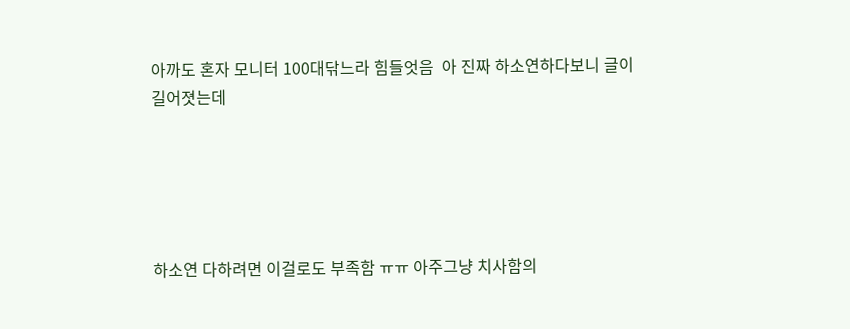아까도 혼자 모니터 100대닦느라 힘들엇음  아 진짜 하소연하다보니 글이 길어졋는데





하소연 다하려면 이걸로도 부족함 ㅠㅠ 아주그냥 치사함의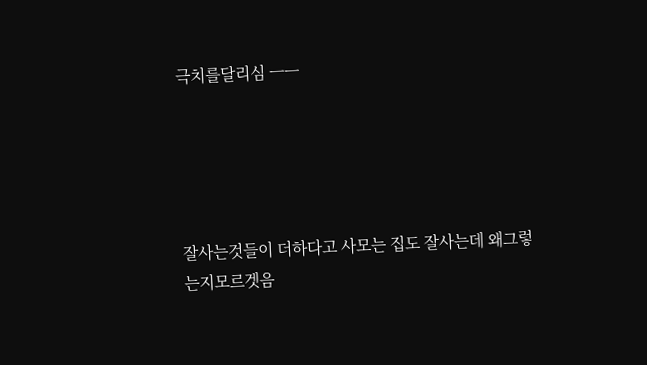극치를달리심 ㅡㅡ





잘사는것들이 더하다고 사모는 집도 잘사는데 왜그렇는지모르겟음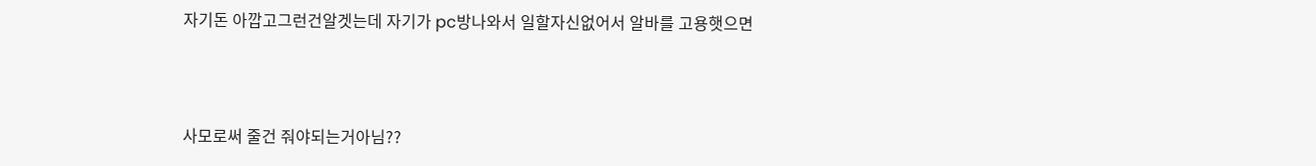자기돈 아깝고그런건알겟는데 자기가 pc방나와서 일할자신없어서 알바를 고용햇으면



사모로써 줄건 줘야되는거아님??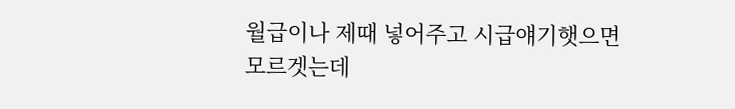월급이나 제때 넣어주고 시급얘기햇으면 모르겟는데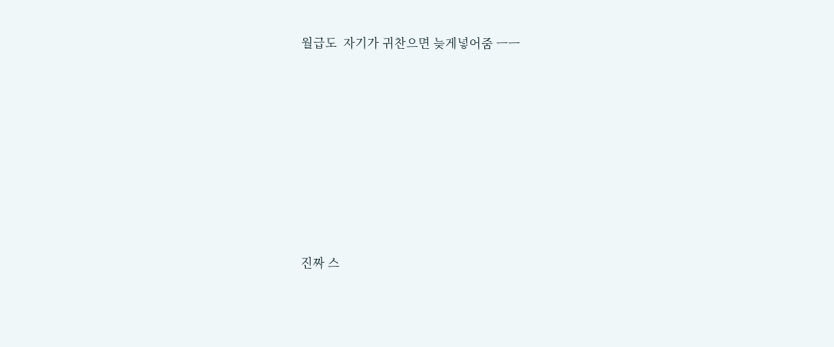월급도  자기가 귀찬으면 늦게넣어줌 ㅡㅡ









진짜 스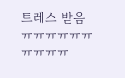트레스 받음 ㅠㅠㅠㅠㅠㅠㅠㅠㅠㅠ